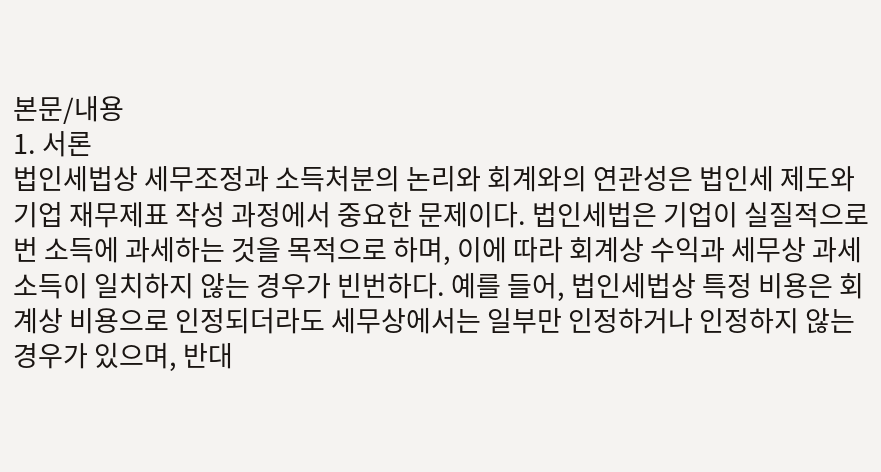본문/내용
1. 서론
법인세법상 세무조정과 소득처분의 논리와 회계와의 연관성은 법인세 제도와 기업 재무제표 작성 과정에서 중요한 문제이다. 법인세법은 기업이 실질적으로 번 소득에 과세하는 것을 목적으로 하며, 이에 따라 회계상 수익과 세무상 과세소득이 일치하지 않는 경우가 빈번하다. 예를 들어, 법인세법상 특정 비용은 회계상 비용으로 인정되더라도 세무상에서는 일부만 인정하거나 인정하지 않는 경우가 있으며, 반대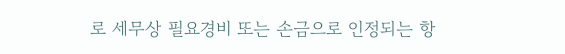로 세무상 필요경비 또는 손금으로 인정되는 항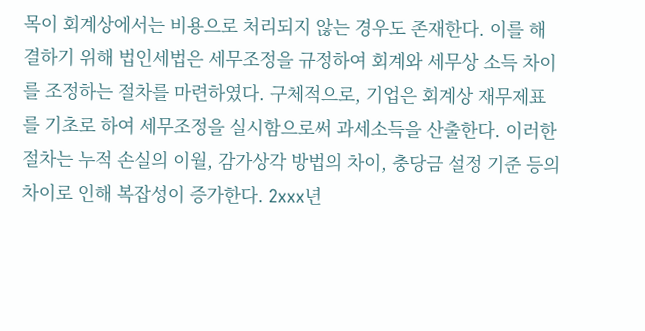목이 회계상에서는 비용으로 처리되지 않는 경우도 존재한다. 이를 해결하기 위해 법인세법은 세무조정을 규정하여 회계와 세무상 소득 차이를 조정하는 절차를 마련하였다. 구체적으로, 기업은 회계상 재무제표를 기초로 하여 세무조정을 실시함으로써 과세소득을 산출한다. 이러한 절차는 누적 손실의 이월, 감가상각 방법의 차이, 충당금 설정 기준 등의 차이로 인해 복잡성이 증가한다. 2xxx년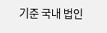기준 국내 법인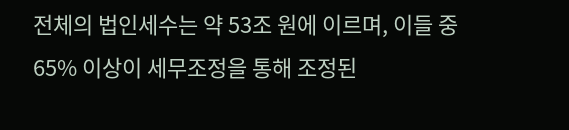전체의 법인세수는 약 53조 원에 이르며, 이들 중 65% 이상이 세무조정을 통해 조정된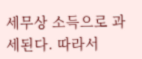세무상 소득으로 과세된다. 따라서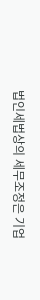법인세법상의 세무조정은 기업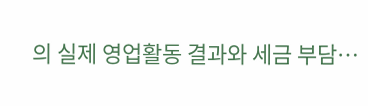의 실제 영업활동 결과와 세금 부담…